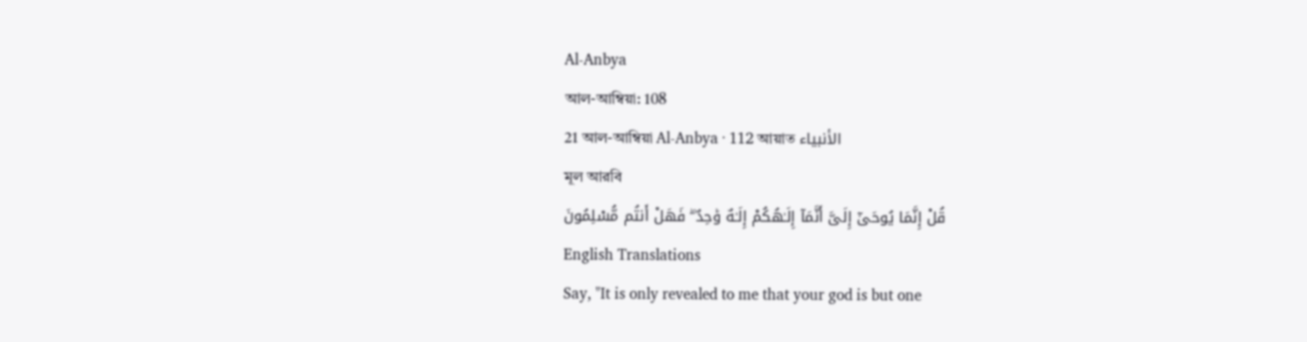Al-Anbya
আল-আম্বিয়া: 108
21 আল-আম্বিয়া Al-Anbya · 112 আয়াত الأنبياء
মূল আরবি
قُلْ إِنَّمَا يُوحَىٰٓ إِلَىَّ أَنَّمَآ إِلَـٰهُكُمْ إِلَـٰهٌ وَٰحِدٌ ۖ فَهَلْ أَنتُم مُّسْلِمُونَ
English Translations
Say, "It is only revealed to me that your god is but one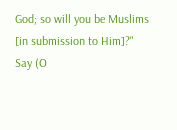God; so will you be Muslims [in submission to Him]?"
Say (O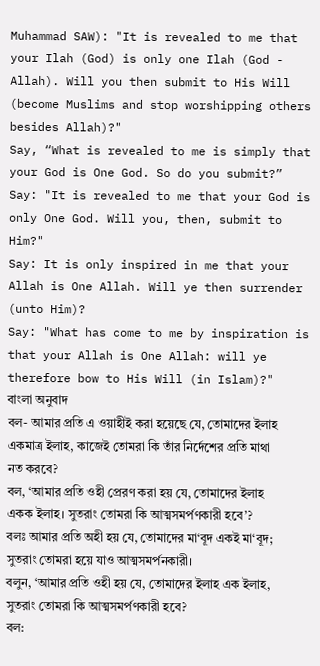Muhammad SAW): "It is revealed to me that your Ilah (God) is only one Ilah (God - Allah). Will you then submit to His Will (become Muslims and stop worshipping others besides Allah)?"
Say, “What is revealed to me is simply that your God is One God. So do you submit?”
Say: "It is revealed to me that your God is only One God. Will you, then, submit to Him?"
Say: It is only inspired in me that your Allah is One Allah. Will ye then surrender (unto Him)?
Say: "What has come to me by inspiration is that your Allah is One Allah: will ye therefore bow to His Will (in Islam)?"
বাংলা অনুবাদ
বল- আমার প্রতি এ ওয়াহীই করা হয়েছে যে, তোমাদের ইলাহ একমাত্র ইলাহ, কাজেই তোমরা কি তাঁর নির্দেশের প্রতি মাথা নত করবে?
বল, ‘আমার প্রতি ওহী প্রেরণ করা হয় যে, তোমাদের ইলাহ একক ইলাহ। সুতরাং তোমরা কি আত্মসমর্পণকারী হবে’?
বলঃ আমার প্রতি অহী হয় যে, তোমাদের মা‘বূদ একই মা‘বূদ; সুতরাং তোমরা হয়ে যাও আত্মসমর্পনকারী।
বলুন, ‘আমার প্রতি ওহী হয় যে, তোমাদের ইলাহ এক ইলাহ, সুতরাং তোমরা কি আত্মসমর্পণকারী হবে?
বল: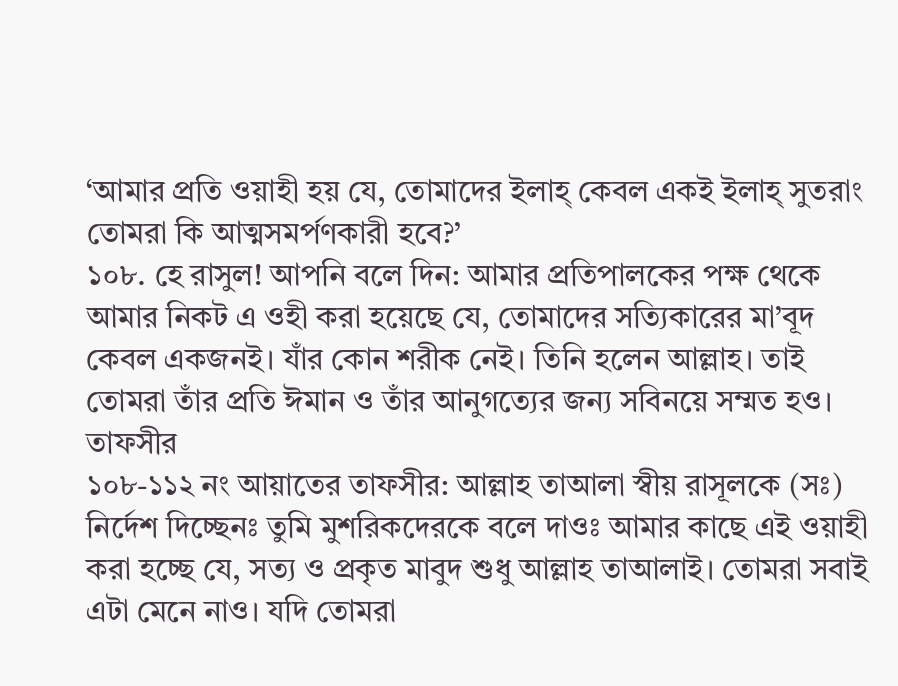‘আমার প্রতি ওয়াহী হয় যে, তোমাদের ইলাহ্ কেবল একই ইলাহ্ সুতরাং তোমরা কি আত্মসমর্পণকারী হবে?’
১০৮. হে রাসুল! আপনি বলে দিন: আমার প্রতিপালকের পক্ষ থেকে আমার নিকট এ ওহী করা হয়েছে যে, তোমাদের সত্যিকারের মা’বূদ কেবল একজনই। যাঁর কোন শরীক নেই। তিনি হলেন আল্লাহ। তাই তোমরা তাঁর প্রতি ঈমান ও তাঁর আনুগত্যের জন্য সবিনয়ে সম্মত হও।
তাফসীর
১০৮-১১২ নং আয়াতের তাফসীর: আল্লাহ তাআলা স্বীয় রাসূলকে (সঃ) নির্দেশ দিচ্ছেনঃ তুমি মুশরিকদেরকে বলে দাওঃ আমার কাছে এই ওয়াহী করা হচ্ছে যে, সত্য ও প্রকৃত মাবুদ শুধু আল্লাহ তাআলাই। তোমরা সবাই এটা মেনে নাও। যদি তোমরা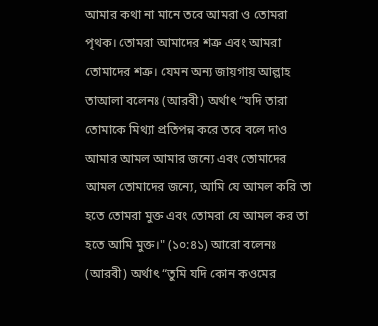আমার কথা না মানে তবে আমরা ও তোমরা পৃথক। তোমরা আমাদের শত্রু এবং আমরা তোমাদের শত্রু। যেমন অন্য জায়গায় আল্লাহ তাআলা বলেনঃ (আরবী) অর্থাৎ “যদি তারা তোমাকে মিথ্যা প্রতিপন্ন করে তবে বলে দাও আমার আমল আমার জন্যে এবং তোমাদের আমল তোমাদের জন্যে, আমি যে আমল করি তা হতে তোমরা মুক্ত এবং তোমরা যে আমল কর তা হতে আমি মুক্ত।" (১০:৪১) আরো বলেনঃ (আরবী) অর্থাৎ “তুমি যদি কোন কওমের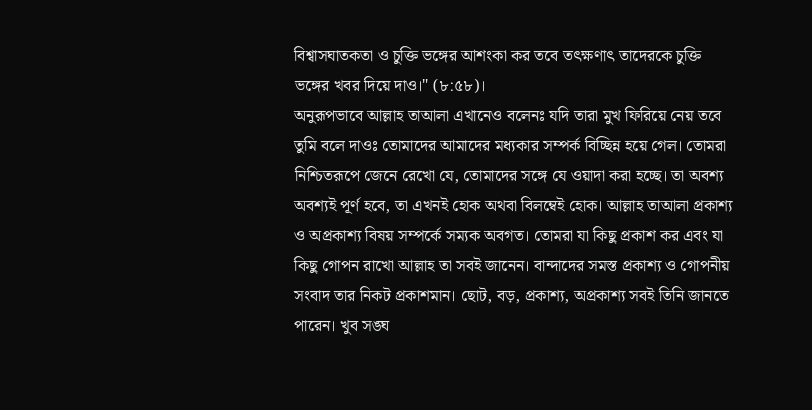বিশ্বাসঘাতকতা ও চুক্তি ভঙ্গের আশংকা কর তবে তৎক্ষণাৎ তাদেরকে চুক্তি ভঙ্গের খবর দিয়ে দাও।" (৮:৫৮)।
অনুরূপভাবে আল্লাহ তাআলা এখানেও বলেনঃ যদি তারা মুখ ফিরিয়ে নেয় তবে তুমি বলে দাওঃ তোমাদের আমাদের মধ্যকার সম্পর্ক বিচ্ছিন্ন হয়ে গেল। তোমরা নিশ্চিতরূপে জেনে রেখো যে, তোমাদের সঙ্গে যে ওয়াদা করা হচ্ছে। তা অবশ্য অবশ্যই পূর্ণ হবে, তা এখনই হোক অথবা বিলম্বেই হোক। আল্লাহ তাআলা প্রকাশ্য ও অপ্রকাশ্য বিষয় সম্পর্কে সম্যক অবগত। তোমরা যা কিছু প্রকাশ কর এবং যা কিছু গোপন রাখো আল্লাহ তা সবই জানেন। বান্দাদের সমস্ত প্রকাশ্য ও গোপনীয় সংবাদ তার নিকট প্রকাশমান। ছোট, বড়, প্রকাশ্য, অপ্রকাশ্য সবই তিনি জানতে পারেন। খুব সঙ্ঘ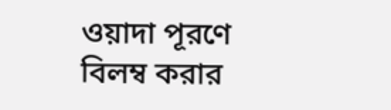ওয়াদা পূরণে বিলম্ব করার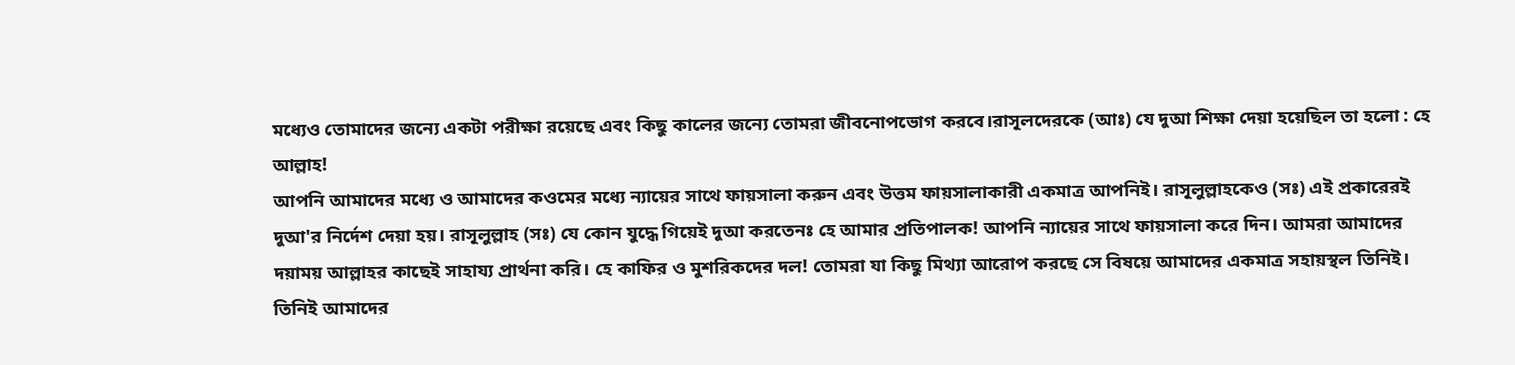মধ্যেও তোমাদের জন্যে একটা পরীক্ষা রয়েছে এবং কিছু কালের জন্যে তোমরা জীবনোপভোগ করবে।রাসূলদেরকে (আঃ) যে দুআ শিক্ষা দেয়া হয়েছিল তা হলো : হে আল্লাহ!
আপনি আমাদের মধ্যে ও আমাদের কওমের মধ্যে ন্যায়ের সাথে ফায়সালা করুন এবং উত্তম ফায়সালাকারী একমাত্র আপনিই। রাসূলুল্লাহকেও (সঃ) এই প্রকারেরই দুআ'র নির্দেশ দেয়া হয়। রাসূলুল্লাহ (সঃ) যে কোন যুদ্ধে গিয়েই দুআ করতেনঃ হে আমার প্রতিপালক! আপনি ন্যায়ের সাথে ফায়সালা করে দিন। আমরা আমাদের দয়াময় আল্লাহর কাছেই সাহায্য প্রার্থনা করি। হে কাফির ও মুশরিকদের দল! তোমরা যা কিছু মিথ্যা আরোপ করছে সে বিষয়ে আমাদের একমাত্র সহায়স্থল তিনিই। তিনিই আমাদের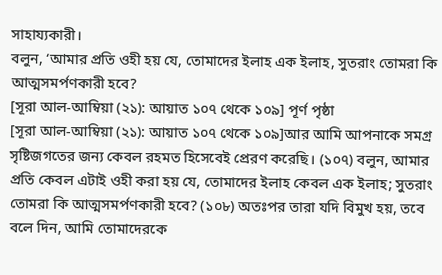সাহায্যকারী।
বলুন, ‘আমার প্রতি ওহী হয় যে, তোমাদের ইলাহ এক ইলাহ, সুতরাং তোমরা কি আত্মসমর্পণকারী হবে?
[সূরা আল-আম্বিয়া (২১): আয়াত ১০৭ থেকে ১০৯] পূর্ণ পৃষ্ঠা
[সূরা আল-আম্বিয়া (২১): আয়াত ১০৭ থেকে ১০৯]আর আমি আপনাকে সমগ্র সৃষ্টিজগতের জন্য কেবল রহমত হিসেবেই প্রেরণ করেছি। (১০৭) বলুন, আমার প্রতি কেবল এটাই ওহী করা হয় যে, তোমাদের ইলাহ কেবল এক ইলাহ; সুতরাং তোমরা কি আত্মসমর্পণকারী হবে? (১০৮) অতঃপর তারা যদি বিমুখ হয়, তবে বলে দিন, আমি তোমাদেরকে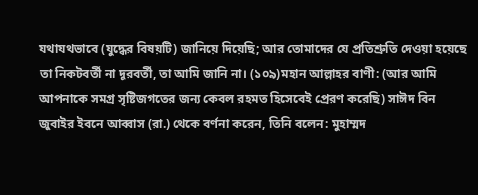যথাযথভাবে (যুদ্ধের বিষয়টি) জানিয়ে দিয়েছি; আর তোমাদের যে প্রতিশ্রুতি দেওয়া হয়েছে তা নিকটবর্তী না দূরবর্তী, তা আমি জানি না। (১০৯)মহান আল্লাহর বাণী: (আর আমি আপনাকে সমগ্র সৃষ্টিজগতের জন্য কেবল রহমত হিসেবেই প্রেরণ করেছি) সাঈদ বিন জুবাইর ইবনে আব্বাস (রা.) থেকে বর্ণনা করেন, তিনি বলেন: মুহাম্মদ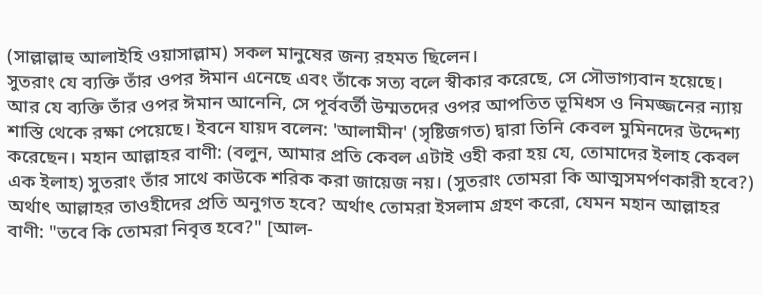(সাল্লাল্লাহু আলাইহি ওয়াসাল্লাম) সকল মানুষের জন্য রহমত ছিলেন।
সুতরাং যে ব্যক্তি তাঁর ওপর ঈমান এনেছে এবং তাঁকে সত্য বলে স্বীকার করেছে, সে সৌভাগ্যবান হয়েছে। আর যে ব্যক্তি তাঁর ওপর ঈমান আনেনি, সে পূর্ববর্তী উম্মতদের ওপর আপতিত ভূমিধস ও নিমজ্জনের ন্যায় শাস্তি থেকে রক্ষা পেয়েছে। ইবনে যায়দ বলেন: 'আলামীন' (সৃষ্টিজগত) দ্বারা তিনি কেবল মুমিনদের উদ্দেশ্য করেছেন। মহান আল্লাহর বাণী: (বলুন, আমার প্রতি কেবল এটাই ওহী করা হয় যে, তোমাদের ইলাহ কেবল এক ইলাহ) সুতরাং তাঁর সাথে কাউকে শরিক করা জায়েজ নয়। (সুতরাং তোমরা কি আত্মসমর্পণকারী হবে?) অর্থাৎ আল্লাহর তাওহীদের প্রতি অনুগত হবে? অর্থাৎ তোমরা ইসলাম গ্রহণ করো, যেমন মহান আল্লাহর বাণী: "তবে কি তোমরা নিবৃত্ত হবে?" [আল-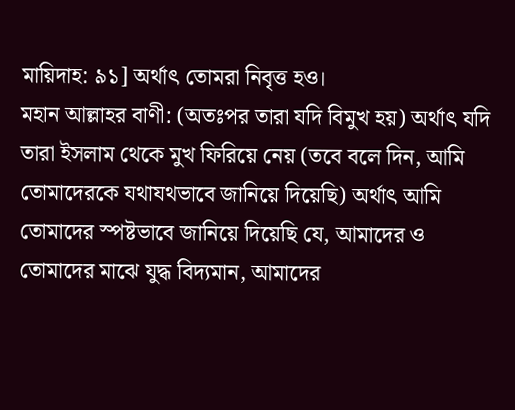মায়িদাহ: ৯১] অর্থাৎ তোমরা নিবৃত্ত হও।
মহান আল্লাহর বাণী: (অতঃপর তারা যদি বিমুখ হয়) অর্থাৎ যদি তারা ইসলাম থেকে মুখ ফিরিয়ে নেয় (তবে বলে দিন, আমি তোমাদেরকে যথাযথভাবে জানিয়ে দিয়েছি) অর্থাৎ আমি তোমাদের স্পষ্টভাবে জানিয়ে দিয়েছি যে, আমাদের ও তোমাদের মাঝে যুদ্ধ বিদ্যমান, আমাদের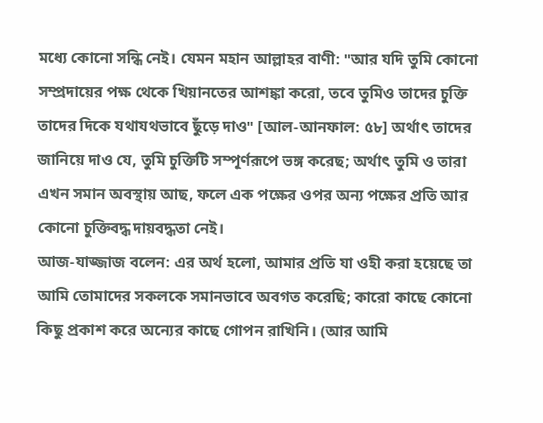মধ্যে কোনো সন্ধি নেই। যেমন মহান আল্লাহর বাণী: "আর যদি তুমি কোনো সম্প্রদায়ের পক্ষ থেকে খিয়ানতের আশঙ্কা করো, তবে তুমিও তাদের চুক্তি তাদের দিকে যথাযথভাবে ছুঁড়ে দাও" [আল-আনফাল: ৫৮] অর্থাৎ তাদের জানিয়ে দাও যে, তুমি চুক্তিটি সম্পূর্ণরূপে ভঙ্গ করেছ; অর্থাৎ তুমি ও তারা এখন সমান অবস্থায় আছ, ফলে এক পক্ষের ওপর অন্য পক্ষের প্রতি আর কোনো চুক্তিবদ্ধ দায়বদ্ধতা নেই।
আজ-যাজ্জাজ বলেন: এর অর্থ হলো, আমার প্রতি যা ওহী করা হয়েছে তা আমি তোমাদের সকলকে সমানভাবে অবগত করেছি; কারো কাছে কোনো কিছু প্রকাশ করে অন্যের কাছে গোপন রাখিনি। (আর আমি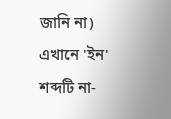জানি না) এখানে 'ইন' শব্দটি না-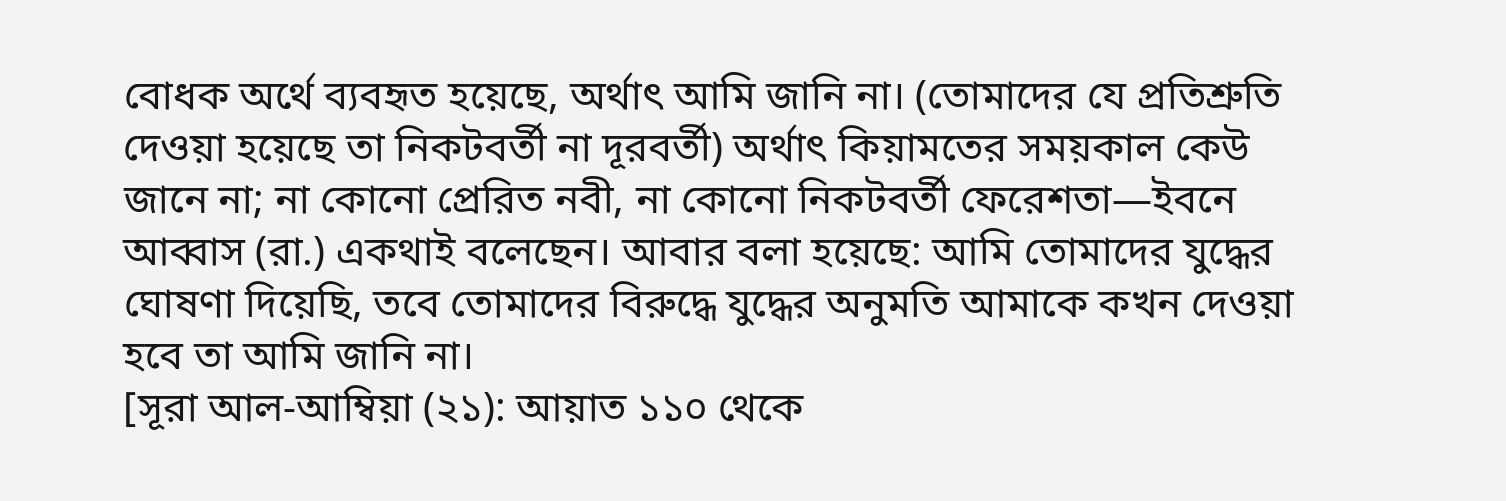বোধক অর্থে ব্যবহৃত হয়েছে, অর্থাৎ আমি জানি না। (তোমাদের যে প্রতিশ্রুতি দেওয়া হয়েছে তা নিকটবর্তী না দূরবর্তী) অর্থাৎ কিয়ামতের সময়কাল কেউ জানে না; না কোনো প্রেরিত নবী, না কোনো নিকটবর্তী ফেরেশতা—ইবনে আব্বাস (রা.) একথাই বলেছেন। আবার বলা হয়েছে: আমি তোমাদের যুদ্ধের ঘোষণা দিয়েছি, তবে তোমাদের বিরুদ্ধে যুদ্ধের অনুমতি আমাকে কখন দেওয়া হবে তা আমি জানি না।
[সূরা আল-আম্বিয়া (২১): আয়াত ১১০ থেকে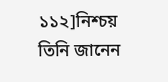১১২]নিশ্চয় তিনি জানেন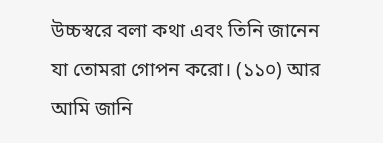উচ্চস্বরে বলা কথা এবং তিনি জানেন যা তোমরা গোপন করো। (১১০) আর আমি জানি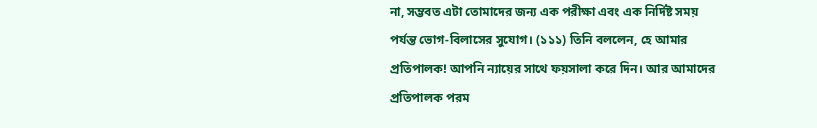না, সম্ভবত এটা তোমাদের জন্য এক পরীক্ষা এবং এক নির্দিষ্ট সময় পর্যন্ত ভোগ-বিলাসের সুযোগ। (১১১) তিনি বললেন, হে আমার প্রতিপালক! আপনি ন্যায়ের সাথে ফয়সালা করে দিন। আর আমাদের প্রতিপালক পরম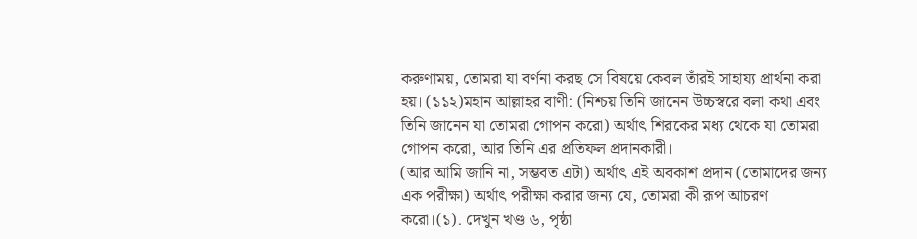করুণাময়, তোমরা যা বর্ণনা করছ সে বিষয়ে কেবল তাঁরই সাহায্য প্রার্থনা করা হয়। (১১২)মহান আল্লাহর বাণী: (নিশ্চয় তিনি জানেন উচ্চস্বরে বলা কথা এবং তিনি জানেন যা তোমরা গোপন করো) অর্থাৎ শিরকের মধ্য থেকে যা তোমরা গোপন করো, আর তিনি এর প্রতিফল প্রদানকারী।
(আর আমি জানি না, সম্ভবত এটা) অর্থাৎ এই অবকাশ প্রদান (তোমাদের জন্য এক পরীক্ষা) অর্থাৎ পরীক্ষা করার জন্য যে, তোমরা কী রূপ আচরণ করো।(১). দেখুন খণ্ড ৬, পৃষ্ঠা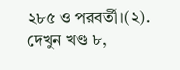২৮৫ ও পরবর্তী।(২). দেখুন খণ্ড ৮,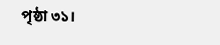পৃষ্ঠা ৩১।